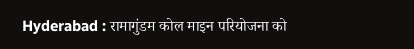Hyderabad : रामागुंडम कोल माइन परियोजना को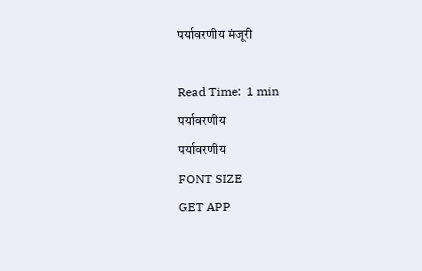पर्यावरणीय मंजूरी

Read Time:  1 min
पर्यावरणीय
पर्यावरणीय
FONT SIZE
GET APP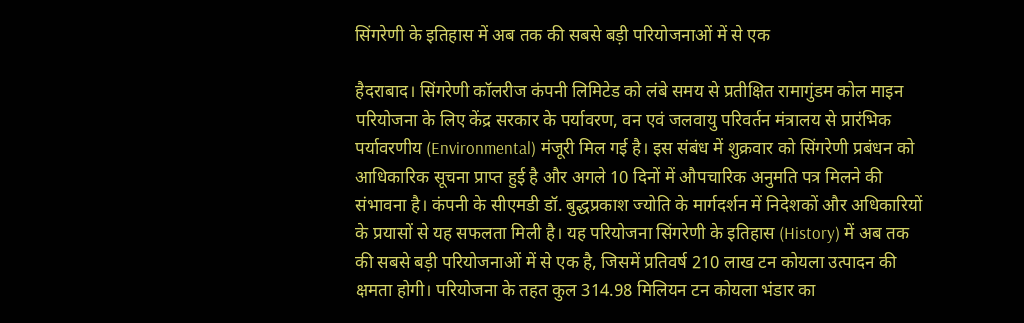सिंगरेणी के इतिहास में अब तक की सबसे बड़ी परियोजनाओं में से एक

हैदराबाद। सिंगरेणी कॉलरीज कंपनी लिमिटेड को लंबे समय से प्रतीक्षित रामागुंडम कोल माइन परियोजना के लिए केंद्र सरकार के पर्यावरण, वन एवं जलवायु परिवर्तन मंत्रालय से प्रारंभिक पर्यावरणीय (Environmental) मंजूरी मिल गई है। इस संबंध में शुक्रवार को सिंगरेणी प्रबंधन को आधिकारिक सूचना प्राप्त हुई है और अगले 10 दिनों में औपचारिक अनुमति पत्र मिलने की संभावना है। कंपनी के सीएमडी डॉ. बुद्धप्रकाश ज्योति के मार्गदर्शन में निदेशकों और अधिकारियों के प्रयासों से यह सफलता मिली है। यह परियोजना सिंगरेणी के इतिहास (History) में अब तक की सबसे बड़ी परियोजनाओं में से एक है, जिसमें प्रतिवर्ष 210 लाख टन कोयला उत्पादन की क्षमता होगी। परियोजना के तहत कुल 314.98 मिलियन टन कोयला भंडार का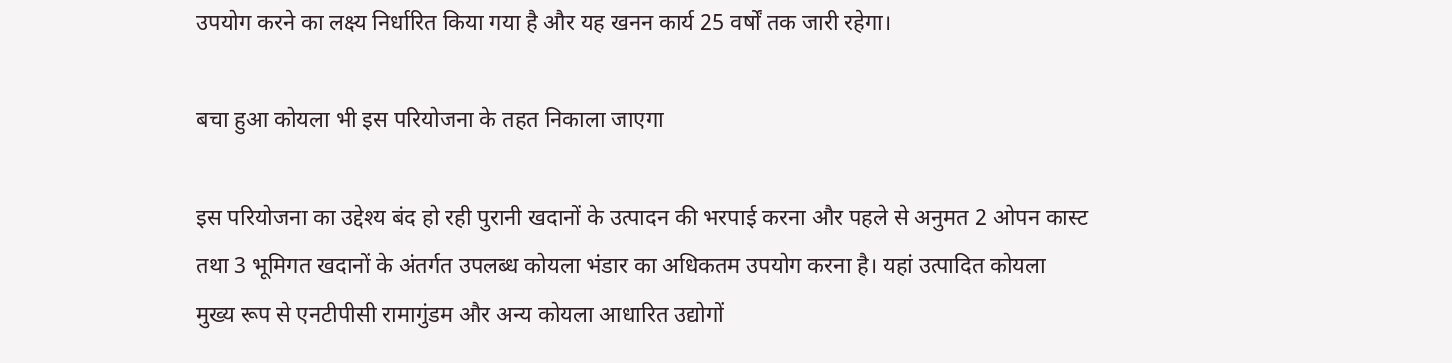उपयोग करने का लक्ष्य निर्धारित किया गया है और यह खनन कार्य 25 वर्षों तक जारी रहेगा।

बचा हुआ कोयला भी इस परियोजना के तहत निकाला जाएगा

इस परियोजना का उद्देश्य बंद हो रही पुरानी खदानों के उत्पादन की भरपाई करना और पहले से अनुमत 2 ओपन कास्ट तथा 3 भूमिगत खदानों के अंतर्गत उपलब्ध कोयला भंडार का अधिकतम उपयोग करना है। यहां उत्पादित कोयला मुख्य रूप से एनटीपीसी रामागुंडम और अन्य कोयला आधारित उद्योगों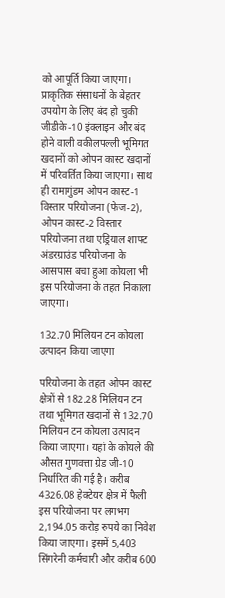को आपूर्ति किया जाएगा। प्राकृतिक संसाधनों के बेहतर उपयोग के लिए बंद हो चुकी जीडीके-10 इंक्लाइन और बंद होने वाली वकीलपल्ली भूमिगत खदानों को ओपन कास्ट खदानों में परिवर्तित किया जाएगा। साथ ही रामागुंडम ओपन कास्ट-1 विस्तार परियोजना (फेज-2), ओपन कास्ट-2 विस्तार परियोजना तथा एड्रियाल शाफ्ट अंडरग्राउंड परियोजना के आसपास बचा हुआ कोयला भी इस परियोजना के तहत निकाला जाएगा।

132.70 मिलियन टन कोयला उत्पादन किया जाएगा

परियोजना के तहत ओपन कास्ट क्षेत्रों से 182.28 मिलियन टन तथा भूमिगत खदानों से 132.70 मिलियन टन कोयला उत्पादन किया जाएगा। यहां के कोयले की औसत गुणवत्ता ग्रेड जी-10 निर्धारित की गई है। करीब 4326.08 हेक्टेयर क्षेत्र में फैली इस परियोजना पर लगभग 2,194.05 करोड़ रुपये का निवेश किया जाएगा। इसमें 5,403 सिंगरेनी कर्मचारी और करीब 600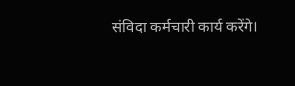संविदा कर्मचारी कार्य करेंगे।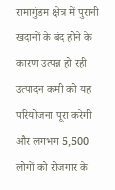रामागुंडम क्षेत्र में पुरानी खदानों के बंद होने के कारण उत्पन्न हो रही उत्पादन कमी को यह परियोजना पूरा करेगी और लगभग 5,500 लोगों को रोजगार के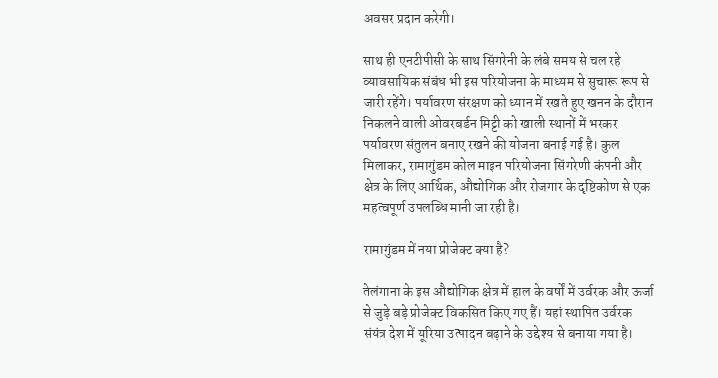अवसर प्रदान करेगी।

साथ ही एनटीपीसी के साथ सिंगरेनी के लंबे समय से चल रहे व्यावसायिक संबंध भी इस परियोजना के माध्यम से सुचारू रूप से जारी रहेंगे। पर्यावरण संरक्षण को ध्यान में रखते हुए खनन के दौरान निकलने वाली ओवरबर्डन मिट्टी को खाली स्थानों में भरकर पर्यावरण संतुलन बनाए रखने की योजना बनाई गई है। कुल मिलाकर, रामागुंडम कोल माइन परियोजना सिंगरेणी कंपनी और क्षेत्र के लिए आर्थिक, औद्योगिक और रोजगार के दृष्टिकोण से एक महत्वपूर्ण उपलब्धि मानी जा रही है।

रामागुंडम में नया प्रोजेक्ट क्या है?

तेलंगाना के इस औद्योगिक क्षेत्र में हाल के वर्षों में उर्वरक और ऊर्जा से जुड़े बड़े प्रोजेक्ट विकसित किए गए हैं। यहां स्थापित उर्वरक संयंत्र देश में यूरिया उत्पादन बढ़ाने के उद्देश्य से बनाया गया है।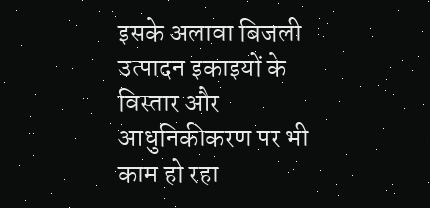इसके अलावा बिजली उत्पादन इकाइयों के विस्तार और आधुनिकीकरण पर भी काम हो रहा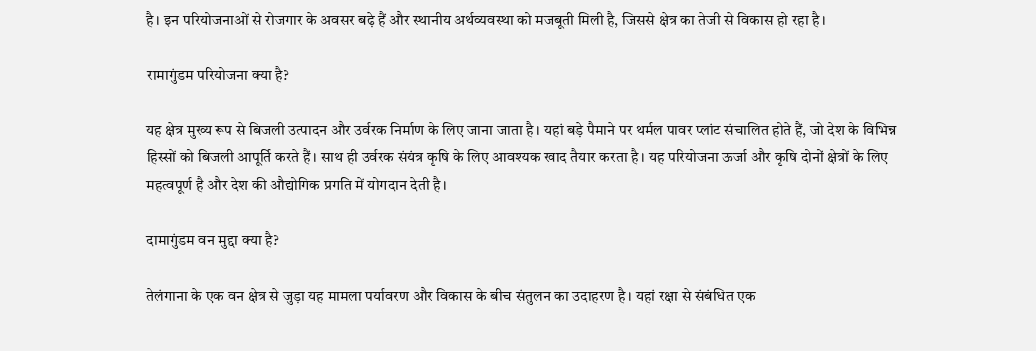है। इन परियोजनाओं से रोजगार के अवसर बढ़े हैं और स्थानीय अर्थव्यवस्था को मजबूती मिली है, जिससे क्षेत्र का तेजी से विकास हो रहा है।

रामागुंडम परियोजना क्या है?

यह क्षेत्र मुख्य रूप से बिजली उत्पादन और उर्वरक निर्माण के लिए जाना जाता है। यहां बड़े पैमाने पर थर्मल पावर प्लांट संचालित होते हैं, जो देश के विभिन्न हिस्सों को बिजली आपूर्ति करते हैं। साथ ही उर्वरक संयंत्र कृषि के लिए आवश्यक खाद तैयार करता है। यह परियोजना ऊर्जा और कृषि दोनों क्षेत्रों के लिए महत्वपूर्ण है और देश की औद्योगिक प्रगति में योगदान देती है।

दामागुंडम वन मुद्दा क्या है?

तेलंगाना के एक वन क्षेत्र से जुड़ा यह मामला पर्यावरण और विकास के बीच संतुलन का उदाहरण है। यहां रक्षा से संबंधित एक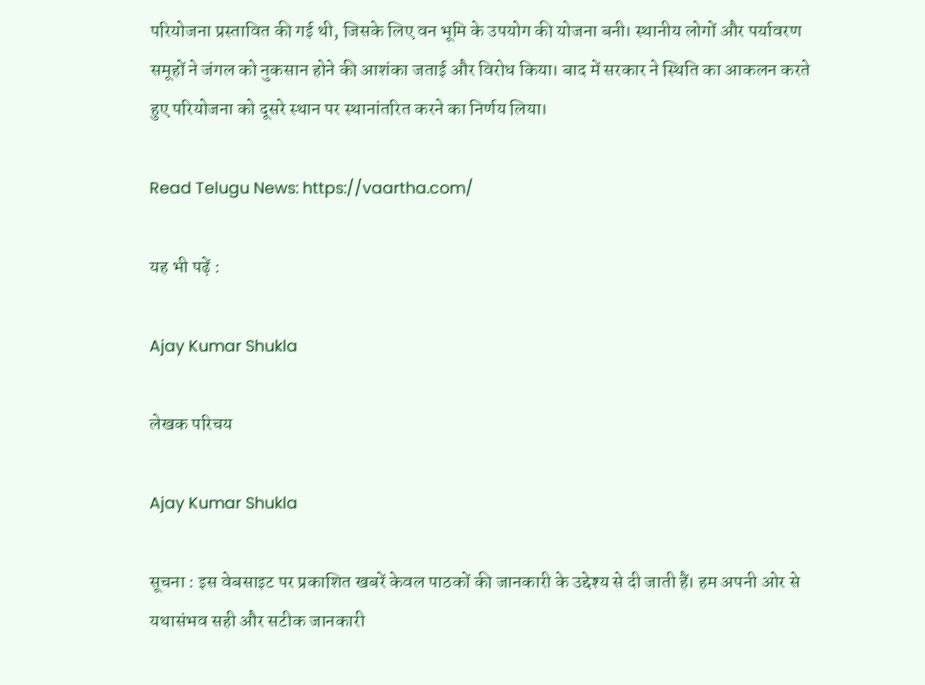परियोजना प्रस्तावित की गई थी, जिसके लिए वन भूमि के उपयोग की योजना बनी। स्थानीय लोगों और पर्यावरण समूहों ने जंगल को नुकसान होने की आशंका जताई और विरोध किया। बाद में सरकार ने स्थिति का आकलन करते हुए परियोजना को दूसरे स्थान पर स्थानांतरित करने का निर्णय लिया।

Read Telugu News: https://vaartha.com/

यह भी पढ़ें :

Ajay Kumar Shukla

लेखक परिचय

Ajay Kumar Shukla

सूचना : इस वेबसाइट पर प्रकाशित खबरें केवल पाठकों की जानकारी के उद्देश्य से दी जाती हैं। हम अपनी ओर से यथासंभव सही और सटीक जानकारी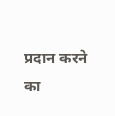प्रदान करने का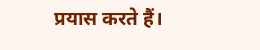प्रयास करते हैं।